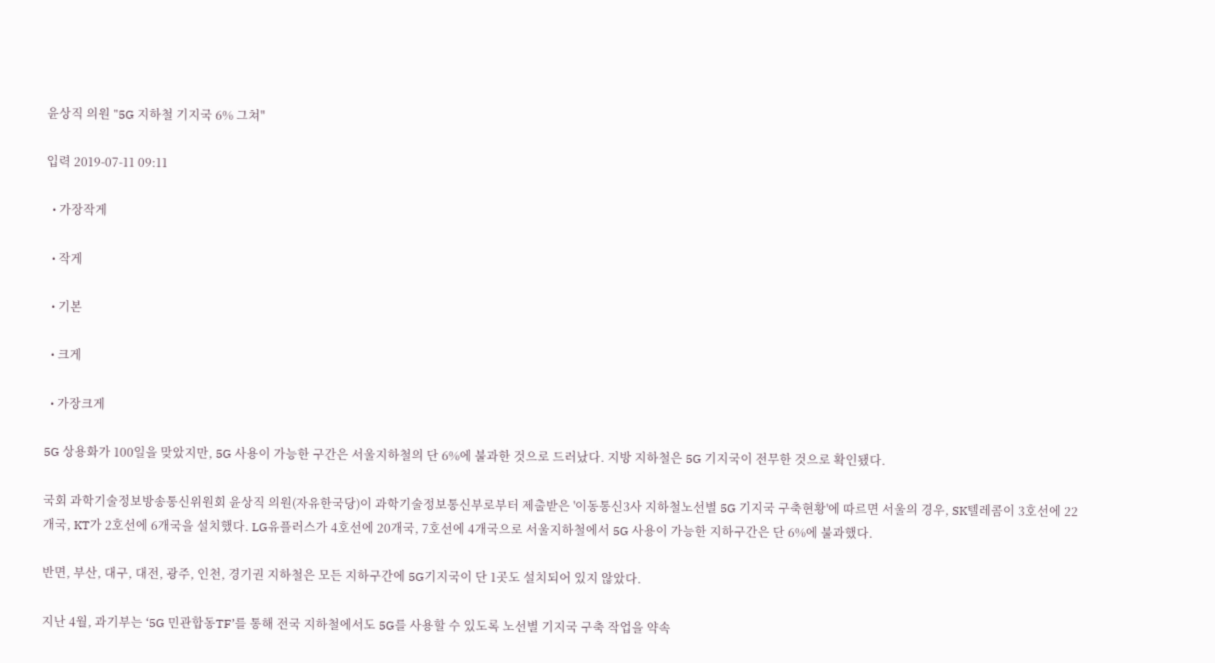윤상직 의원 "5G 지하철 기지국 6% 그쳐"

입력 2019-07-11 09:11

  • 가장작게

  • 작게

  • 기본

  • 크게

  • 가장크게

5G 상용화가 100일을 맞았지만, 5G 사용이 가능한 구간은 서울지하철의 단 6%에 불과한 것으로 드러났다. 지방 지하철은 5G 기지국이 전무한 것으로 확인됐다.

국회 과학기술정보방송통신위원회 윤상직 의원(자유한국당)이 과학기술정보통신부로부터 제출받은 '이동통신3사 지하철노선별 5G 기지국 구축현황'에 따르면 서울의 경우, SK텔레콤이 3호선에 22개국, KT가 2호선에 6개국을 설치했다. LG유플러스가 4호선에 20개국, 7호선에 4개국으로 서울지하철에서 5G 사용이 가능한 지하구간은 단 6%에 불과했다.

반면, 부산, 대구, 대전, 광주, 인천, 경기권 지하철은 모든 지하구간에 5G기지국이 단 1곳도 설치되어 있지 않았다.

지난 4월, 과기부는 ‘5G 민관합동TF’를 통해 전국 지하철에서도 5G를 사용할 수 있도록 노선별 기지국 구축 작업을 약속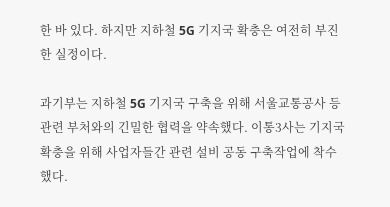한 바 있다. 하지만 지하철 5G 기지국 확충은 여전히 부진한 실정이다.

과기부는 지하철 5G 기지국 구축을 위해 서울교통공사 등 관련 부처와의 긴밀한 협력을 약속했다. 이통3사는 기지국 확충을 위해 사업자들간 관련 설비 공동 구축작업에 착수했다.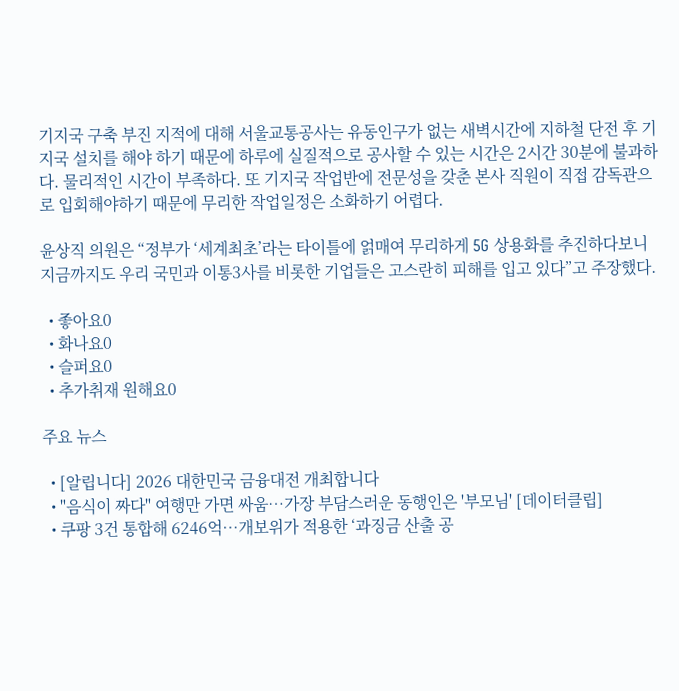기지국 구축 부진 지적에 대해 서울교통공사는 유동인구가 없는 새벽시간에 지하철 단전 후 기지국 설치를 해야 하기 때문에 하루에 실질적으로 공사할 수 있는 시간은 2시간 30분에 불과하다. 물리적인 시간이 부족하다. 또 기지국 작업반에 전문성을 갖춘 본사 직원이 직접 감독관으로 입회해야하기 때문에 무리한 작업일정은 소화하기 어렵다.

윤상직 의원은 “정부가 ‘세계최초’라는 타이틀에 얽매여 무리하게 5G 상용화를 추진하다보니 지금까지도 우리 국민과 이통3사를 비롯한 기업들은 고스란히 피해를 입고 있다”고 주장했다.

  • 좋아요0
  • 화나요0
  • 슬퍼요0
  • 추가취재 원해요0

주요 뉴스

  • [알립니다] 2026 대한민국 금융대전 개최합니다
  • "음식이 짜다" 여행만 가면 싸움…가장 부담스러운 동행인은 '부모님' [데이터클립]
  • 쿠팡 3건 통합해 6246억…개보위가 적용한 ‘과징금 산출 공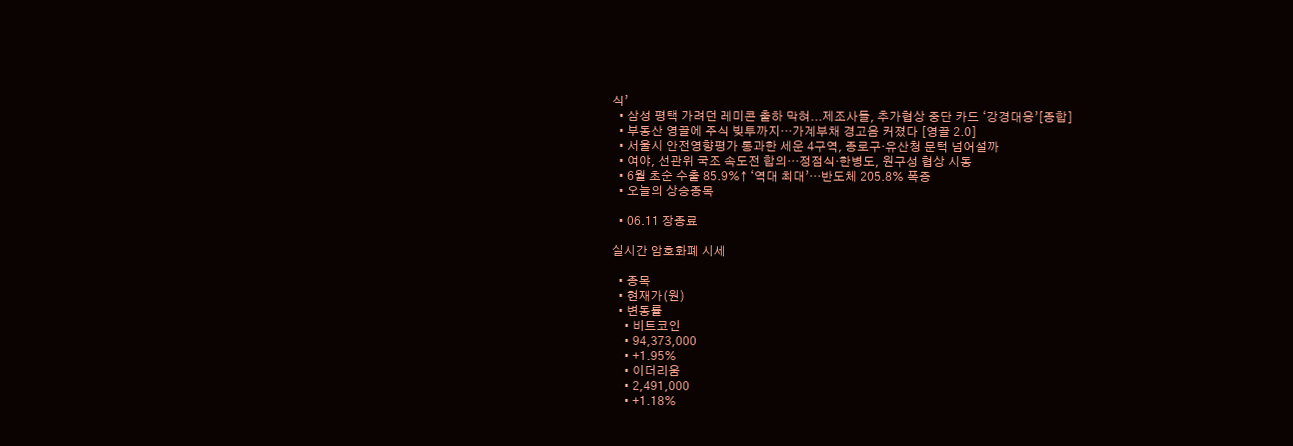식’
  • 삼성 평택 가려던 레미콘 출하 막혀...제조사들, 추가협상 중단 카드 ‘강경대응’[종합]
  • 부동산 영끌에 주식 빚투까지…가계부채 경고음 커졌다 [영끌 2.0]
  • 서울시 안전영향평가 통과한 세운 4구역, 종로구·유산청 문턱 넘어설까
  • 여야, 선관위 국조 속도전 합의…정점식·한병도, 원구성 협상 시동
  • 6월 초순 수출 85.9%↑ ‘역대 최대’…반도체 205.8% 폭증
  • 오늘의 상승종목

  • 06.11 장종료

실시간 암호화폐 시세

  • 종목
  • 현재가(원)
  • 변동률
    • 비트코인
    • 94,373,000
    • +1.95%
    • 이더리움
    • 2,491,000
    • +1.18%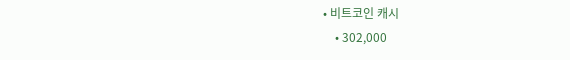• 비트코인 캐시
    • 302,000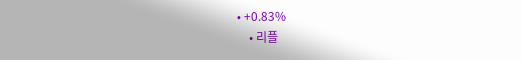• +0.83%
    • 리플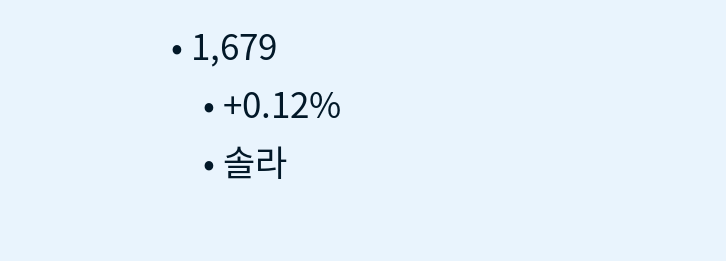• 1,679
    • +0.12%
    • 솔라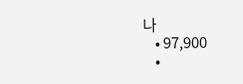나
    • 97,900
    •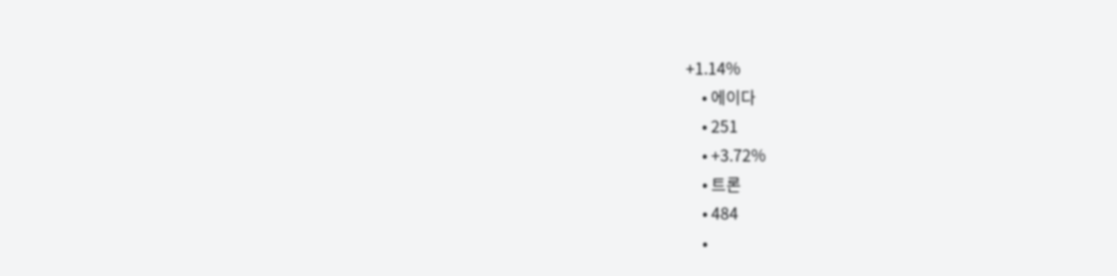+1.14%
    • 에이다
    • 251
    • +3.72%
    • 트론
    • 484
    •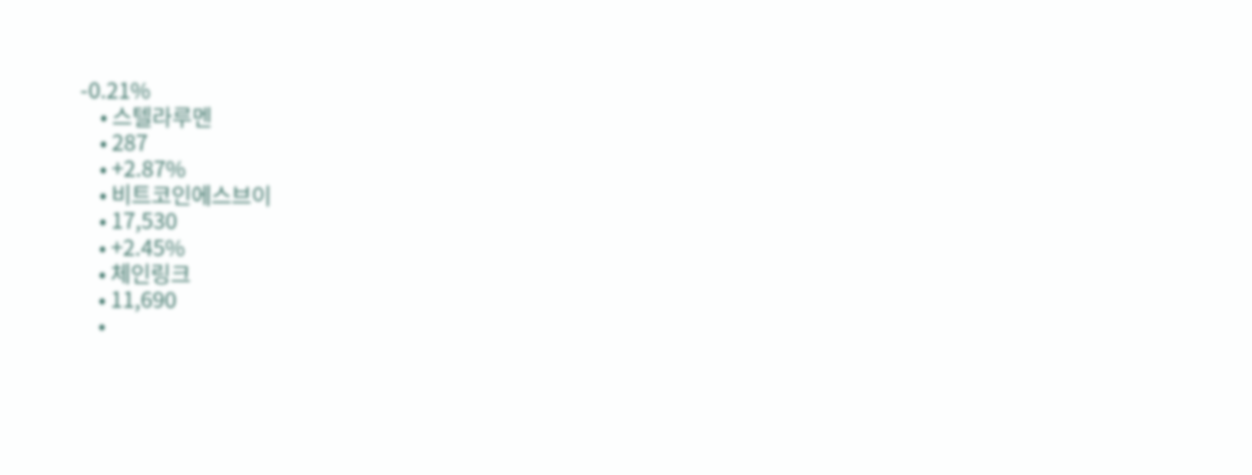-0.21%
    • 스텔라루멘
    • 287
    • +2.87%
    • 비트코인에스브이
    • 17,530
    • +2.45%
    • 체인링크
    • 11,690
    •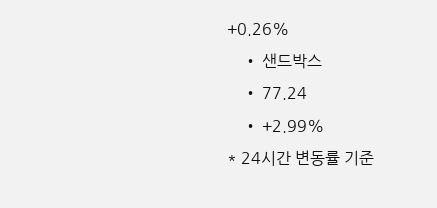+0.26%
    • 샌드박스
    • 77.24
    • +2.99%
* 24시간 변동률 기준